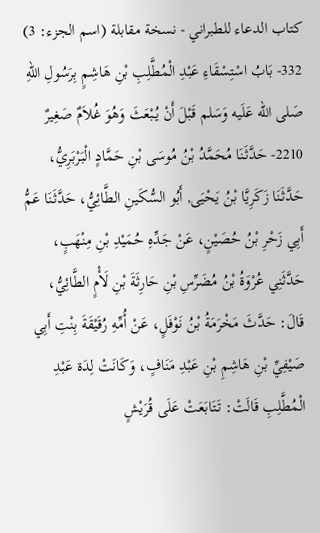كتاب الدعاء للطبراني - نسخة مقابلة (اسم الجزء: 3)
332- بَابُ اسْتِسْقَاءِ عَبْدِ الْمُطَّلِبِ بْنِ هَاشِمٍ بِرَسُولِ اللهِ صَلى الله عَلَيه وَسَلم قَبْلَ أَنْ يُبْعَثَ وَهُوَ غُلاَمٌ صَغِيرٌ
2210- حَدَّثَنَا مُحَمَّدُ بْنُ مُوسَى بْنِ حَمَّادٍ الْبَرْبَرِيُّ، حَدَّثَنَا زَكَرِيَّا بْنُ يَحْيَى, أَبُو السُّكَينِ الطَّائِيُّ، حَدَّثَنَا عَمُّ أَبِي زَحْرِ بْنُ حُصَيْنٍ، عَنْ جَدِّهِ حُمَيْدِ بْنِ مِنْهَبٍ، حَدَّثَنِي عُرْوَةُ بْنُ مُضَرِّسِ بْنِ حَارِثَةَ بْنِ لَأْمٍ الطَّائِيُّ، قَالَ: حَدَّثَ مَخْرَمَةُ بْنُ نَوْفَلٍ، عَنْ أُمِّهِ رُقَيْقَةَ بِنْتِ أَبِي صَيْفِيِّ بْنِ هَاشِمِ بْنِ عَبْدِ مَنَافٍ، وَكَانَتْ لِدَة عَبْدِ الْمُطَّلِبِ قَالَتْ: تَتَابَعَتْ عَلَى قُرَيْشٍ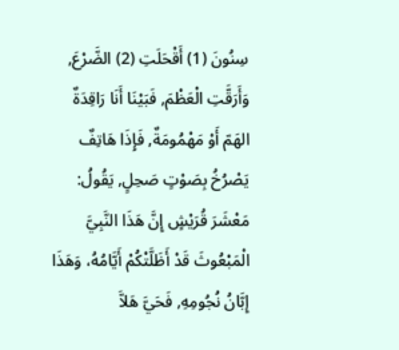سِنُونَ (1) أَقْحَلَتِ (2) الضَّرْعَ, وَأَرَقَّتِ الْعَظْمَ, فَبَيْنَا أَنَا رَاقِدَةٌ الهَمّ أَوْ مَهْمُومَةٌ, فَإِذَا هَاتِفٌ يَصْرُخُ بِصَوْتٍ صَحِلٍ, يَقُولُ: مَعْشَرَ قُرَيْشٍ إِنَّ هَذَا النَّبِيَّ الْمَبْعُوثَ قَدْ أَظَلَّتْكُمْ أَيَّامُهُ، وَهَذَا إِبَّانُ نُجُومِهِ, فَحَيَّ هَلاَّ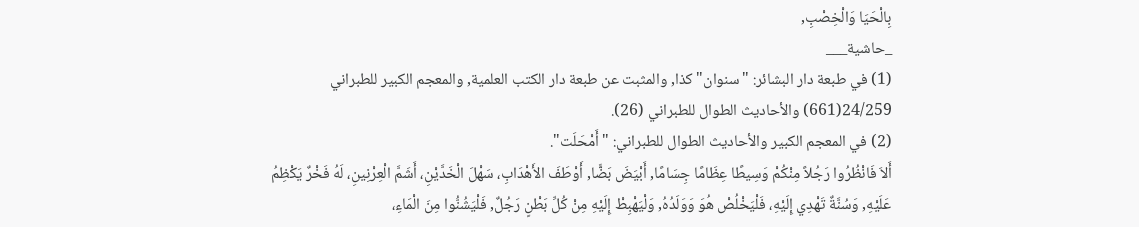بِالْحَيَا وَالْخِصْبِ,
_حاشية___
(1) في طبعة دار البشائر: "سنوان" كذا, والمثبت عن طبعة دار الكتب العلمية, والمعجم الكبير للطبراني 24/259(661) والأحاديث الطوال للطبراني (26).
(2) في المعجم الكبير والأحاديث الطوال للطبراني: "أَمْحَلَت".
أَلاَ فَانْظُرُوا رَجُلاً مِنْكُمْ وَسِيطًا عِظَامًا جِسَامًا, أَبْيَضَ بَضًّا, أَوْطَفَ الأَهْدَابِ، سَهْلَ الْخَدَّيْنِ، أَشَمَّ الْعِرْنِينِ، لَهُ فَخْرٌ يَكْظِمُ عَلَيْهِ, وَسُنَّةٌ تَهْدِي إِلَيْهِ، فَلْيَخْلُصْ هُوَ وَوَلَدُهُ, وَلْيَهْبِطْ إِلَيْهِ مِنْ كُلِّ بَطْنٍ رَجُلٌ, فَلْيَشُنُّوا مِنَ الْمَاءِ،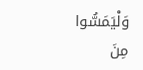وَلْيَمَسُّوا مِنَ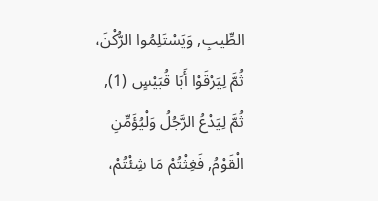الطِّيبِ, وَيَسْتَلِمُوا الرُّكْنَ، ثُمَّ لِيَرْقَوْا أَبَا قُبَيْسٍ (1), ثُمَّ لِيَدْعُ الرَّجُلُ وَلْيُؤَمِّنِ الْقَوْمُ, فَغِثْتُمْ مَا شِئْتُمْ،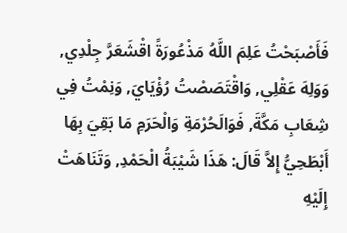فَأَصْبَحْتُ عَلِمَ اللَّهُ مَذْعُورَةً اقْشَعَرَّ جِلْدِي, وَوَلِهَ عَقْلِي, وَاقْتَصَصْتُ رُؤْيَايَ, وَنِمْتُ فِي شِعَابِ مَكَّةَ, فَوَالَحُرْمَةِ وَالْحَرَمِ مَا بَقِيَ بِهَا أَبْطَحِيُّ إِلاَّ قَالَ: هَذَا شَيْبَةُ الْحَمْدِ, وَتَنَاهَتْ إِلَيْهِ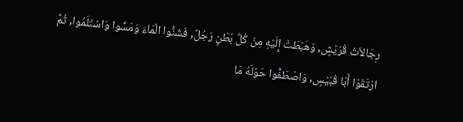رِجَالاَتُ قُرَيْشٍ, وَهَبَطَتْ إِلَيْهِ مِنْ كُلِّ بَطْنٍ رَجُلٌ, فَشَنُّوا الْمَاءَ وَمَسُّوا وَاسْتَلَمُوا, ثُمَّ ارْتَقَوْا أَبَا قُبَيْسٍ, وَاصْطَفُّوا حَوْلَهُ مَا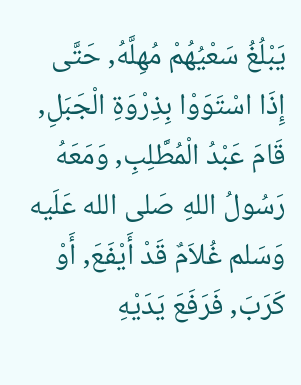يَبْلُغُ سَعْيُهُمْ مُهِلَّهُ, حَتَّى إِذَا اسْتَوَوْا بِذِرْوَةِ الْجَبَلِ, قَامَ عَبْدُ الْمُطَّلِبِ, وَمَعَهُ رَسُولُ اللهِ صَلى الله عَلَيه وَسَلم غُلاَمٌ قَدْ أَيْفَعَ, أَوْ كَرَبَ, فَرَفَعَ يَدَيْهِ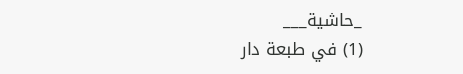_حاشية___
(1) في طبعة دار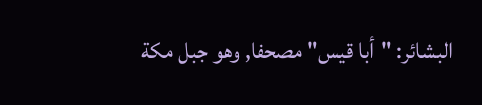البشائر: "أبا قيس" مصحفا, وهو جبل مكة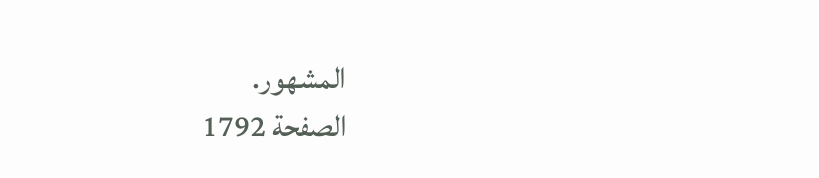المشهور.
الصفحة 1792